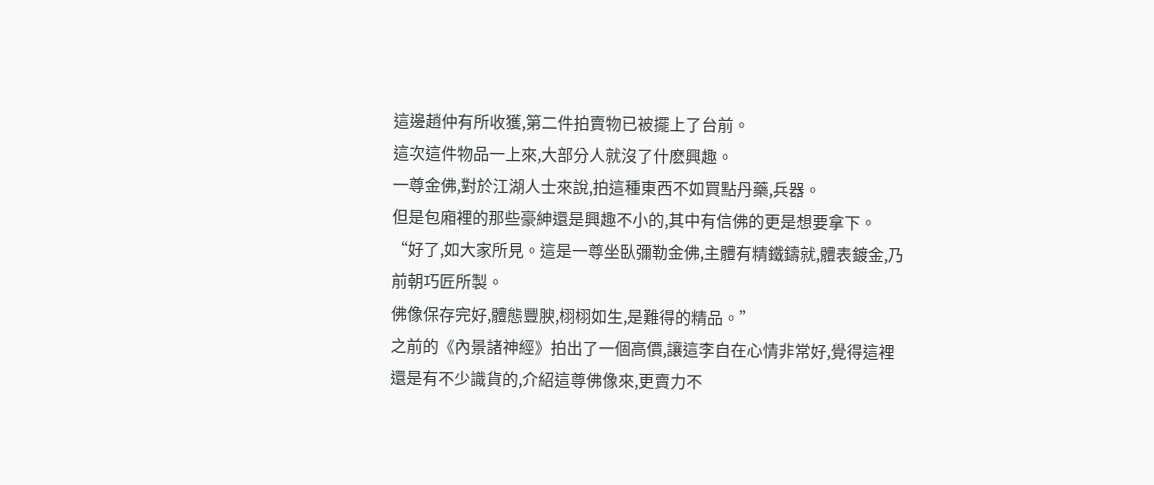這邊趙仲有所收獲,第二件拍賣物已被擺上了台前。
這次這件物品一上來,大部分人就沒了什麽興趣。
一尊金佛,對於江湖人士來說,拍這種東西不如買點丹藥,兵器。
但是包廂裡的那些豪紳還是興趣不小的,其中有信佛的更是想要拿下。
“好了,如大家所見。這是一尊坐臥彌勒金佛,主體有精鐵鑄就,體表鍍金,乃前朝巧匠所製。
佛像保存完好,體態豐腴,栩栩如生,是難得的精品。”
之前的《內景諸神經》拍出了一個高價,讓這李自在心情非常好,覺得這裡還是有不少識貨的,介紹這尊佛像來,更賣力不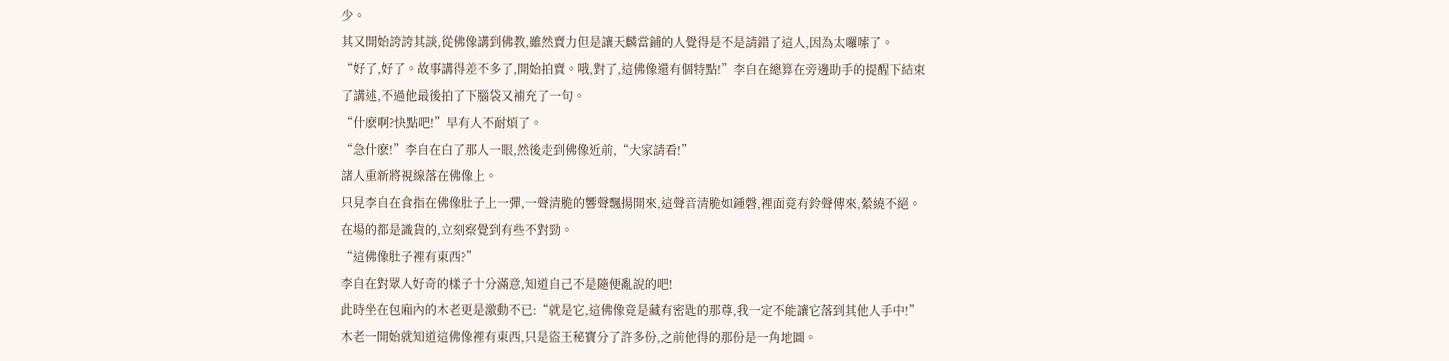少。
其又開始誇誇其談,從佛像講到佛教,雖然賣力但是讓天麟當鋪的人覺得是不是請錯了這人,因為太囉嗦了。
“好了,好了。故事講得差不多了,開始拍賣。哦,對了,這佛像還有個特點!”李自在總算在旁邊助手的提醒下結束了講述,不過他最後拍了下腦袋又補充了一句。
“什麽啊?快點吧!”早有人不耐煩了。
“急什麽!”李自在白了那人一眼,然後走到佛像近前,“大家請看!”
諸人重新將視線落在佛像上。
只見李自在食指在佛像肚子上一彈,一聲清脆的響聲飄揚開來,這聲音清脆如鍾磬,裡面竟有鈴聲傳來,縈繞不絕。
在場的都是識貨的,立刻察覺到有些不對勁。
“這佛像肚子裡有東西?”
李自在對眾人好奇的樣子十分滿意,知道自己不是隨便亂說的吧!
此時坐在包廂內的木老更是激動不已:“就是它,這佛像竟是藏有密匙的那尊,我一定不能讓它落到其他人手中!”
木老一開始就知道這佛像裡有東西,只是盜王秘寶分了許多份,之前他得的那份是一角地圖。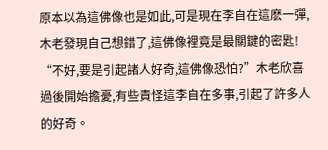原本以為這佛像也是如此,可是現在李自在這麽一彈,木老發現自己想錯了,這佛像裡竟是最關鍵的密匙!
“不好,要是引起諸人好奇,這佛像恐怕?”木老欣喜過後開始擔憂,有些責怪這李自在多事,引起了許多人的好奇。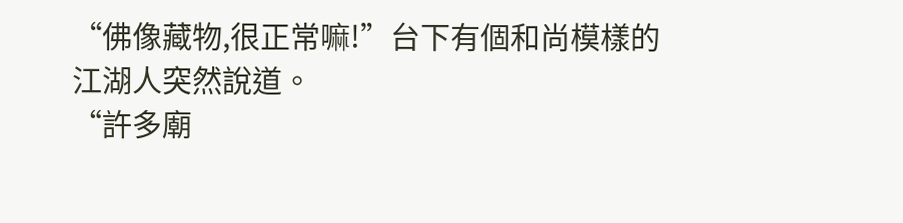“佛像藏物,很正常嘛!”台下有個和尚模樣的江湖人突然說道。
“許多廟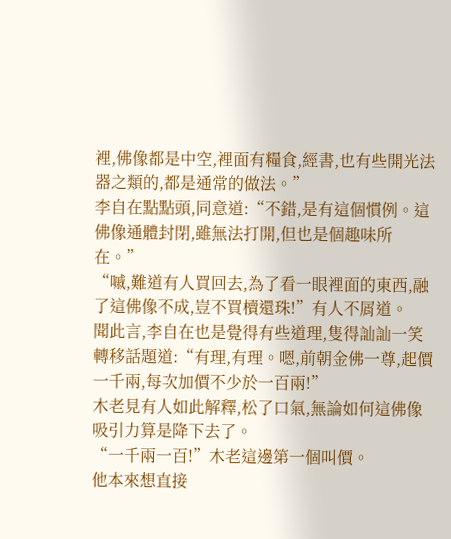裡,佛像都是中空,裡面有糧食,經書,也有些開光法器之類的,都是通常的做法。”
李自在點點頭,同意道:“不錯,是有這個慣例。這佛像通體封閉,雖無法打開,但也是個趣味所在。”
“嘁,難道有人買回去,為了看一眼裡面的東西,融了這佛像不成,豈不買櫝還珠!”有人不屑道。
聞此言,李自在也是覺得有些道理,隻得訕訕一笑轉移話題道:“有理,有理。嗯,前朝金佛一尊,起價一千兩,每次加價不少於一百兩!”
木老見有人如此解釋,松了口氣,無論如何這佛像吸引力算是降下去了。
“一千兩一百!”木老這邊第一個叫價。
他本來想直接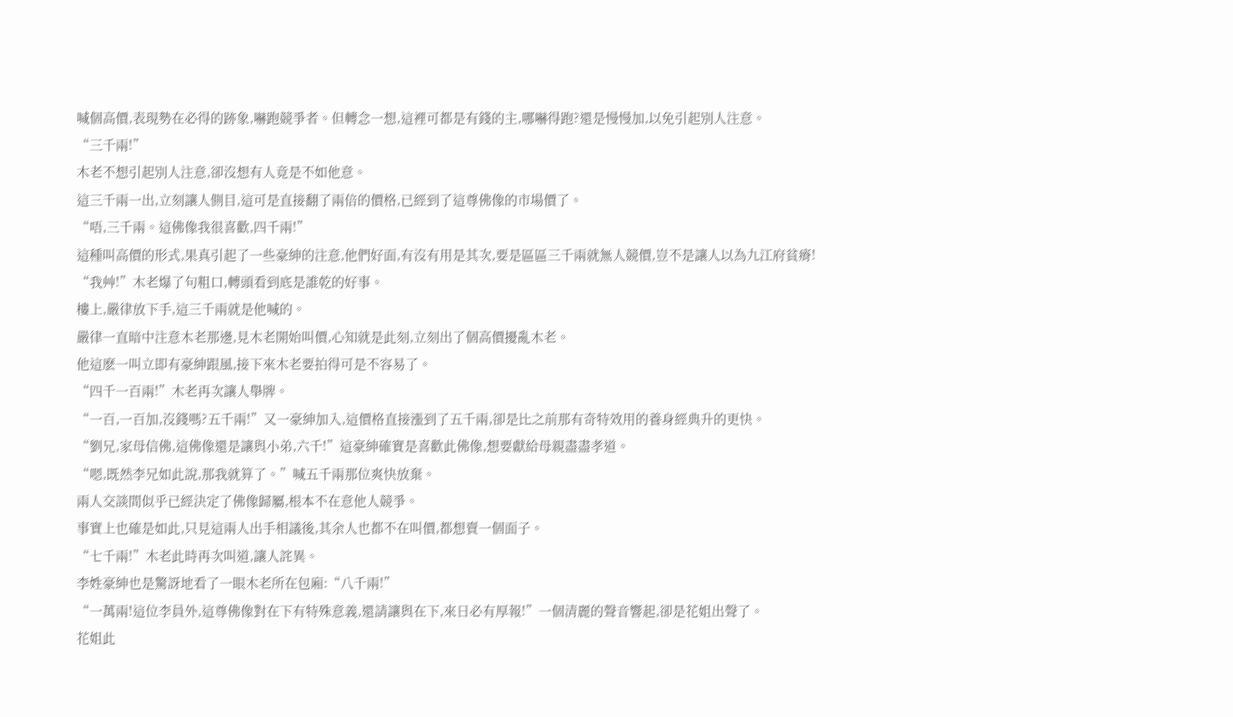喊個高價,表現勢在必得的跡象,嚇跑競爭者。但轉念一想,這裡可都是有錢的主,哪嚇得跑?還是慢慢加,以免引起別人注意。
“三千兩!”
木老不想引起別人注意,卻沒想有人竟是不如他意。
這三千兩一出,立刻讓人側目,這可是直接翻了兩倍的價格,已經到了這尊佛像的市場價了。
“唔,三千兩。這佛像我很喜歡,四千兩!”
這種叫高價的形式,果真引起了一些豪紳的注意,他們好面,有沒有用是其次,要是區區三千兩就無人競價,豈不是讓人以為九江府貧瘠!
“我艸!”木老爆了句粗口,轉頭看到底是誰乾的好事。
樓上,嚴律放下手,這三千兩就是他喊的。
嚴律一直暗中注意木老那邊,見木老開始叫價,心知就是此刻,立刻出了個高價擾亂木老。
他這麽一叫立即有豪紳跟風,接下來木老要拍得可是不容易了。
“四千一百兩!”木老再次讓人舉牌。
“一百,一百加,沒錢嗎?五千兩!”又一豪紳加入,這價格直接漲到了五千兩,卻是比之前那有奇特效用的養身經典升的更快。
“劉兄,家母信佛,這佛像還是讓與小弟,六千!”這豪紳確實是喜歡此佛像,想要獻給母親盡盡孝道。
“嗯,既然李兄如此說,那我就算了。”喊五千兩那位爽快放棄。
兩人交談間似乎已經決定了佛像歸屬,根本不在意他人競爭。
事實上也確是如此,只見這兩人出手相議後,其余人也都不在叫價,都想賣一個面子。
“七千兩!”木老此時再次叫道,讓人詫異。
李姓豪紳也是驚訝地看了一眼木老所在包廂:“八千兩!”
“一萬兩!這位李員外,這尊佛像對在下有特殊意義,還請讓與在下,來日必有厚報!”一個清麗的聲音響起,卻是花姐出聲了。
花姐此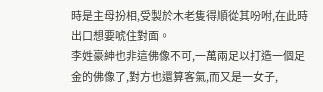時是主母扮相,受製於木老隻得順從其吩咐,在此時出口想要唬住對面。
李姓豪紳也非這佛像不可,一萬兩足以打造一個足金的佛像了,對方也還算客氣,而又是一女子,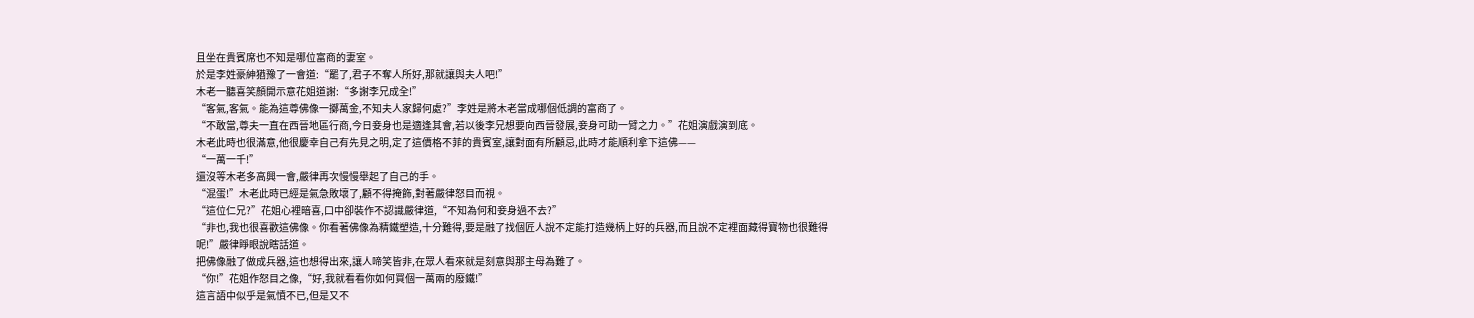且坐在貴賓席也不知是哪位富商的妻室。
於是李姓豪紳猶豫了一會道:“罷了,君子不奪人所好,那就讓與夫人吧!”
木老一聽喜笑顏開示意花姐道謝:“多謝李兄成全!”
“客氣,客氣。能為這尊佛像一擲萬金,不知夫人家歸何處?”李姓是將木老當成哪個低調的富商了。
“不敢當,尊夫一直在西晉地區行商,今日妾身也是適逢其會,若以後李兄想要向西晉發展,妾身可助一臂之力。”花姐演戲演到底。
木老此時也很滿意,他很慶幸自己有先見之明,定了這價格不菲的貴賓室,讓對面有所顧忌,此時才能順利拿下這佛——
“一萬一千!”
還沒等木老多高興一會,嚴律再次慢慢舉起了自己的手。
“混蛋!”木老此時已經是氣急敗壞了,顧不得掩飾,對著嚴律怒目而視。
“這位仁兄?”花姐心裡暗喜,口中卻裝作不認識嚴律道,“不知為何和妾身過不去?”
“非也,我也很喜歡這佛像。你看著佛像為精鐵塑造,十分難得,要是融了找個匠人說不定能打造幾柄上好的兵器,而且說不定裡面藏得寶物也很難得呢!”嚴律睜眼說瞎話道。
把佛像融了做成兵器,這也想得出來,讓人啼笑皆非,在眾人看來就是刻意與那主母為難了。
“你!”花姐作怒目之像,“好,我就看看你如何買個一萬兩的廢鐵!”
這言語中似乎是氣憤不已,但是又不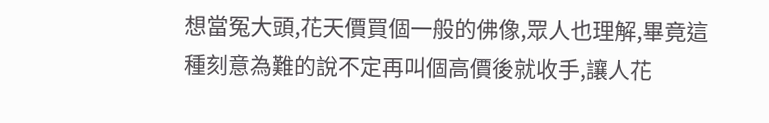想當冤大頭,花天價買個一般的佛像,眾人也理解,畢竟這種刻意為難的說不定再叫個高價後就收手,讓人花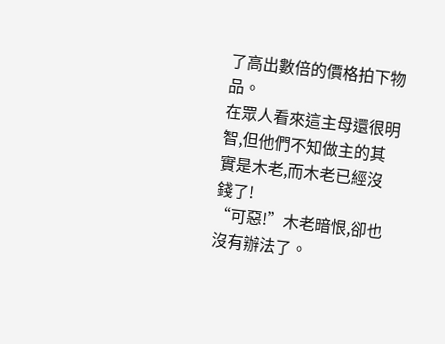了高出數倍的價格拍下物品。
在眾人看來這主母還很明智,但他們不知做主的其實是木老,而木老已經沒錢了!
“可惡!”木老暗恨,卻也沒有辦法了。